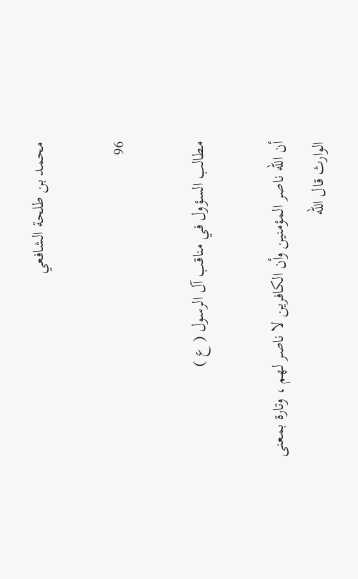محمد بن طلحة الشافعي

96

مطالب السؤول في مناقب آل الرسول ( ع )

أن الله ناصر المؤمنين وأن الكافرين لا ناصر لهم ، وتارة بمعنى الوارث قال الله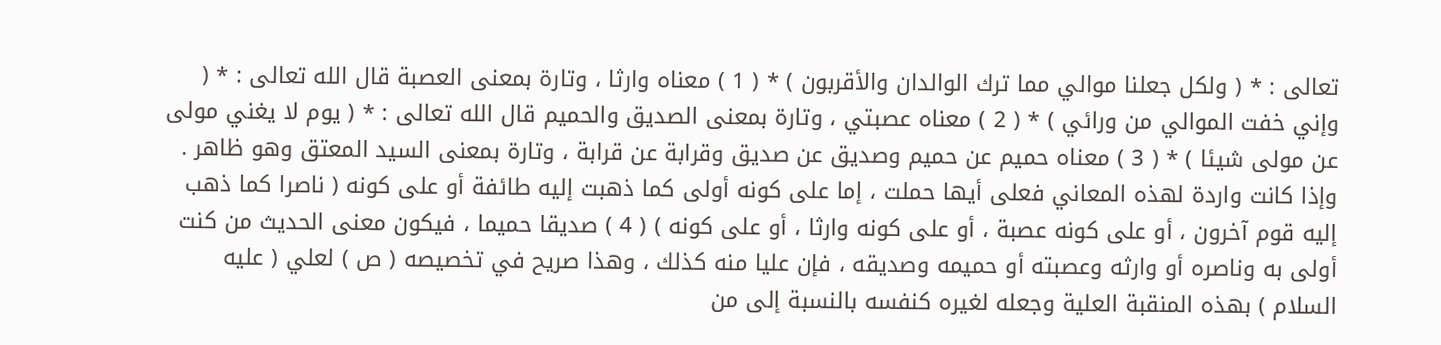تعالى : * ( ولكل جعلنا موالي مما ترك الوالدان والأقربون ) * ( 1 ) معناه وارثا ، وتارة بمعنى العصبة قال الله تعالى : * ( وإني خفت الموالي من ورائي ) * ( 2 ) معناه عصبتي ، وتارة بمعنى الصديق والحميم قال الله تعالى : * ( يوم لا يغني مولى عن مولى شيئا ) * ( 3 ) معناه حميم عن حميم وصديق عن صديق وقرابة عن قرابة ، وتارة بمعنى السيد المعتق وهو ظاهر . وإذا كانت واردة لهذه المعاني فعلى أيها حملت ، إما على كونه أولى كما ذهبت إليه طائفة أو على كونه ( ناصرا كما ذهب إليه قوم آخرون ، أو على كونه عصبة ، أو على كونه وارثا ، أو على كونه ) ( 4 ) صديقا حميما ، فيكون معنى الحديث من كنت أولى به وناصره أو وارثه وعصبته أو حميمه وصديقه ، فإن عليا منه كذلك ، وهذا صريح في تخصيصه ( ص ) لعلي ( عليه السلام ) بهذه المنقبة العلية وجعله لغيره كنفسه بالنسبة إلى من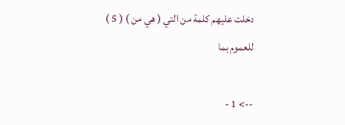دخلت عليهم كلمة من التي ( هي من ) ( 5 ) للعموم بما

--> 1 -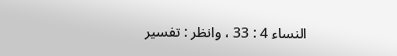النساء 4 : 33 ، وانظر : تفسير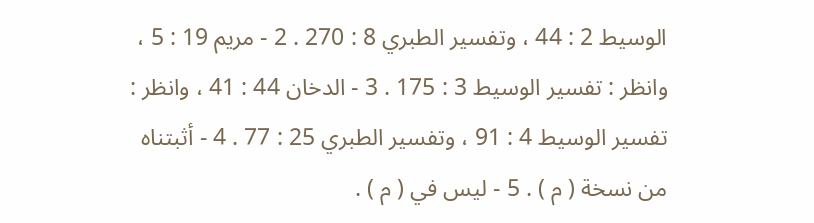الوسيط 2 : 44 ، وتفسير الطبري 8 : 270 . 2 - مريم 19 : 5 ، وانظر : تفسير الوسيط 3 : 175 . 3 - الدخان 44 : 41 ، وانظر : تفسير الوسيط 4 : 91 ، وتفسير الطبري 25 : 77 . 4 - أثبتناه من نسخة ( م ) . 5 - ليس في ( م ) .